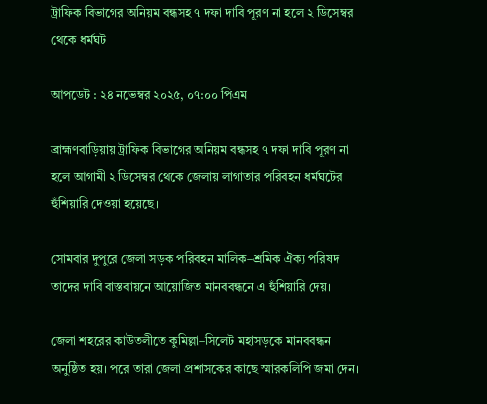ট্রাফিক বিভাগের অনিয়ম বন্ধসহ ৭ দফা দাবি পূরণ না হলে ২ ডিসেম্বর থেকে ধর্মঘট

আপডেট : ২৪ নভেম্বর ২০২৫, ০৭:০০ পিএম

ব্রাহ্মণবাড়িয়ায় ট্রাফিক বিভাগের অনিয়ম বন্ধসহ ৭ দফা দাবি পূরণ না হলে আগামী ২ ডিসেম্বর থেকে জেলায় লাগাতার পরিবহন ধর্মঘটের হুঁশিয়ারি দেওয়া হয়েছে।

সোমবার দুপুরে জেলা সড়ক পরিবহন মালিক–শ্রমিক ঐক্য পরিষদ তাদের দাবি বাস্তবায়নে আয়োজিত মানববন্ধনে এ হুঁশিয়ারি দেয়।

জেলা শহরের কাউতলীতে কুমিল্লা–সিলেট মহাসড়কে মানববন্ধন অনুষ্ঠিত হয়। পরে তারা জেলা প্রশাসকের কাছে স্মারকলিপি জমা দেন।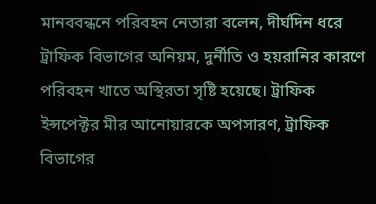মানববন্ধনে পরিবহন নেতারা বলেন, দীর্ঘদিন ধরে ট্রাফিক বিভাগের অনিয়ম, দুর্নীতি ও হয়রানির কারণে পরিবহন খাতে অস্থিরতা সৃষ্টি হয়েছে। ট্রাফিক ইন্সপেক্টর মীর আনোয়ারকে অপসারণ, ট্রাফিক বিভাগের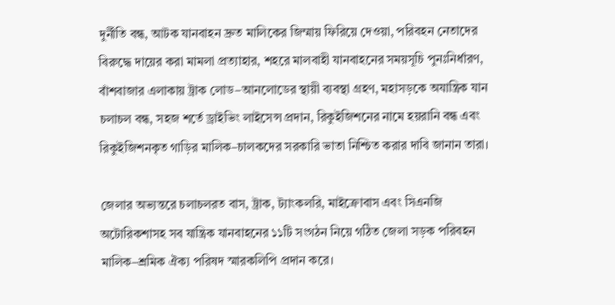দুর্নীতি বন্ধ, আটক যানবাহন দ্রুত মালিকের জিম্মায় ফিরিয়ে দেওয়া, পরিবহন নেতাদের বিরুদ্ধে দায়ের করা মামলা প্রত্যাহার, শহরে মালবাহী যানবাহনের সময়সূচি পুনঃনির্ধারণ, বাঁশবাজার এলাকায় ট্রাক লোড–আনলোডের স্থায়ী ব্যবস্থা গ্রহণ, মহাসড়কে অযান্ত্রিক যান চলাচল বন্ধ, সহজ শর্তে ড্রাইভিং লাইসেন্স প্রদান, রিকুইজিশনের নামে হয়রানি বন্ধ এবং রিকুইজিশনকৃত গাড়ির মালিক–চালকদের সরকারি ভাতা নিশ্চিত করার দাবি জানান তারা।

জেলার অভ্যন্তরে চলাচলরত বাস, ট্রাক, ট্যাংকলরি, মাইক্রোবাস এবং সিএনজি অটোরিকশাসহ সব যান্ত্রিক যানবাহনের ১১টি সংগঠন নিয়ে গঠিত জেলা সড়ক পরিবহন মালিক–শ্রমিক ঐক্য পরিষদ স্মারকলিপি প্রদান করে।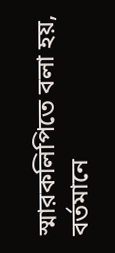স্মারকলিপিতে বলা হয়, বর্তমানে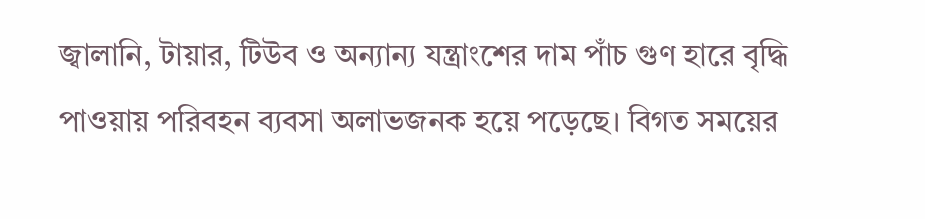জ্বালানি, টায়ার, টিউব ও অন্যান্য যন্ত্রাংশের দাম পাঁচ গুণ হারে বৃদ্ধি পাওয়ায় পরিবহন ব্যবসা অলাভজনক হয়ে পড়েছে। বিগত সময়ের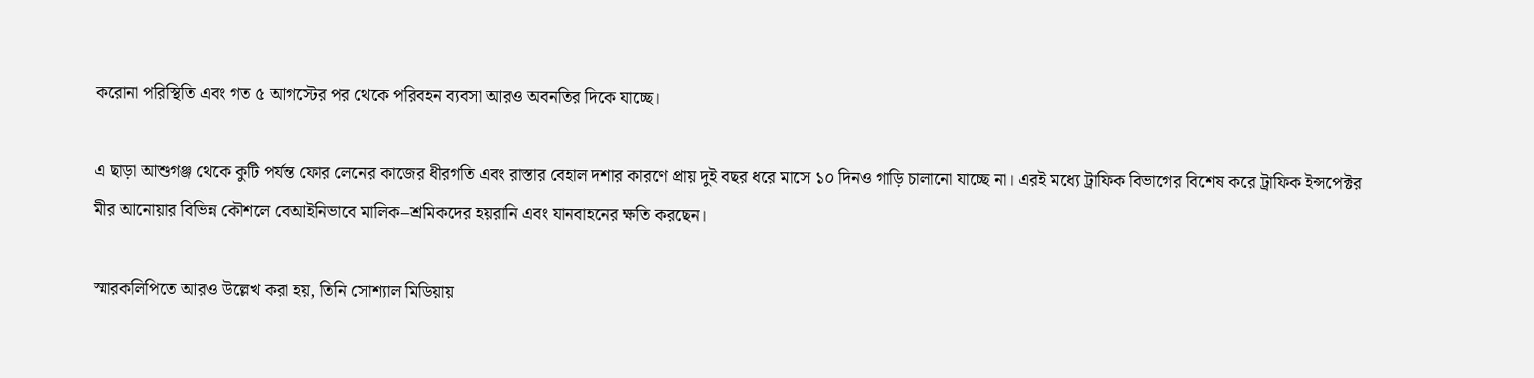করোনা পরিস্থিতি এবং গত ৫ আগস্টের পর থেকে পরিবহন ব্যবসা আরও অবনতির দিকে যাচ্ছে।

এ ছাড়া আশুগঞ্জ থেকে কুটি পর্যন্ত ফোর লেনের কাজের ধীরগতি এবং রাস্তার বেহাল দশার কারণে প্রায় দুই বছর ধরে মাসে ১০ দিনও গাড়ি চালানো যাচ্ছে না। এরই মধ্যে ট্রাফিক বিভাগের বিশেষ করে ট্রাফিক ইন্সপেক্টর মীর আনোয়ার বিভিন্ন কৌশলে বেআইনিভাবে মালিক–শ্রমিকদের হয়রানি এবং যানবাহনের ক্ষতি করছেন।

স্মারকলিপিতে আরও উল্লেখ করা হয়, তিনি সোশ্যাল মিডিয়ায়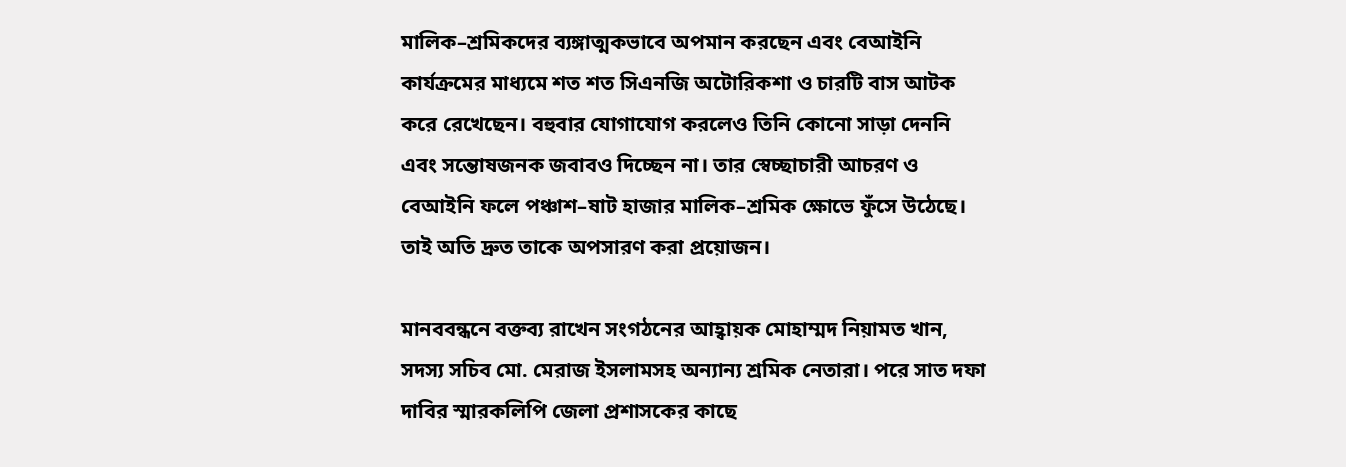মালিক–শ্রমিকদের ব্যঙ্গাত্মকভাবে অপমান করছেন এবং বেআইনি কার্যক্রমের মাধ্যমে শত শত সিএনজি অটোরিকশা ও চারটি বাস আটক করে রেখেছেন। বহুবার যোগাযোগ করলেও তিনি কোনো সাড়া দেননি এবং সন্তোষজনক জবাবও দিচ্ছেন না। তার স্বেচ্ছাচারী আচরণ ও বেআইনি ফলে পঞ্চাশ–ষাট হাজার মালিক–শ্রমিক ক্ষোভে ফুঁসে উঠেছে। তাই অতি দ্রুত তাকে অপসারণ করা প্রয়োজন।

মানববন্ধনে বক্তব্য রাখেন সংগঠনের আহ্বায়ক মোহাম্মদ নিয়ামত খান, সদস্য সচিব মো. মেরাজ ইসলামসহ অন্যান্য শ্রমিক নেতারা। পরে সাত দফা দাবির স্মারকলিপি জেলা প্রশাসকের কাছে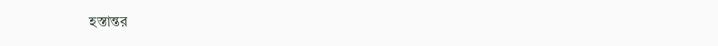হস্তান্তর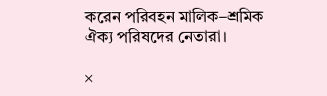করেন পরিবহন মালিক–শ্রমিক ঐক্য পরিষদের নেতারা।

×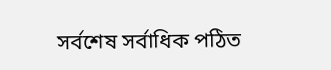সর্বশেষ সর্বাধিক পঠিত